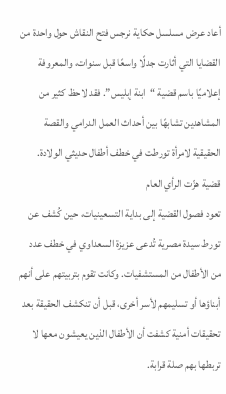أعاد عرض مسلسل حكاية نرجس فتح النقاش حول واحدة من القضايا التي أثارت جدلًا واسعًا قبل سنوات، والمعروفة إعلاميًا باسم قضية “ابنة إبليس”. فقد لاحظ كثير من المشاهدين تشابهًا بين أحداث العمل الدرامي والقصة الحقيقية لامرأة تورطت في خطف أطفال حديثي الولادة.
قضية هزّت الرأي العام
تعود فصول القضية إلى بداية التسعينيات، حين كُشف عن تورط سيدة مصرية تُدعى عزيزة السعداوي في خطف عدد من الأطفال من المستشفيات. وكانت تقوم بتربيتهم على أنهم أبناؤها أو تسليمهم لأسر أخرى، قبل أن تنكشف الحقيقة بعد تحقيقات أمنية كشفت أن الأطفال الذين يعيشون معها لا تربطها بهم صلة قرابة.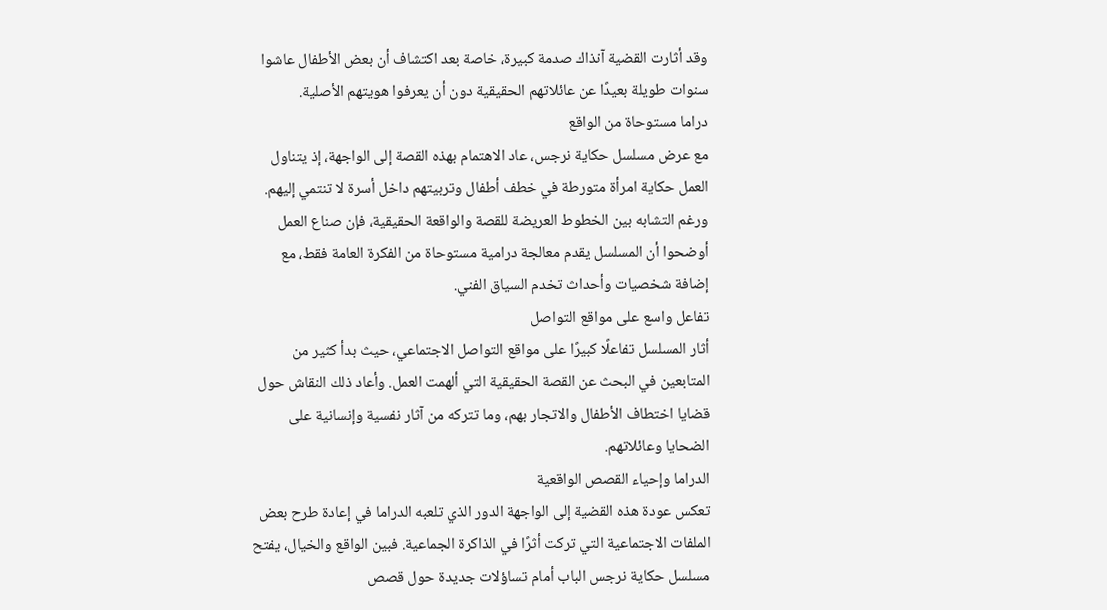وقد أثارت القضية آنذاك صدمة كبيرة، خاصة بعد اكتشاف أن بعض الأطفال عاشوا سنوات طويلة بعيدًا عن عائلاتهم الحقيقية دون أن يعرفوا هويتهم الأصلية.
دراما مستوحاة من الواقع
مع عرض مسلسل حكاية نرجس، عاد الاهتمام بهذه القصة إلى الواجهة، إذ يتناول العمل حكاية امرأة متورطة في خطف أطفال وتربيتهم داخل أسرة لا تنتمي إليهم. ورغم التشابه بين الخطوط العريضة للقصة والواقعة الحقيقية، فإن صناع العمل أوضحوا أن المسلسل يقدم معالجة درامية مستوحاة من الفكرة العامة فقط، مع إضافة شخصيات وأحداث تخدم السياق الفني.
تفاعل واسع على مواقع التواصل
أثار المسلسل تفاعلًا كبيرًا على مواقع التواصل الاجتماعي، حيث بدأ كثير من المتابعين في البحث عن القصة الحقيقية التي ألهمت العمل. وأعاد ذلك النقاش حول قضايا اختطاف الأطفال والاتجار بهم، وما تتركه من آثار نفسية وإنسانية على الضحايا وعائلاتهم.
الدراما وإحياء القصص الواقعية
تعكس عودة هذه القضية إلى الواجهة الدور الذي تلعبه الدراما في إعادة طرح بعض الملفات الاجتماعية التي تركت أثرًا في الذاكرة الجماعية. فبين الواقع والخيال، يفتح مسلسل حكاية نرجس الباب أمام تساؤلات جديدة حول قصص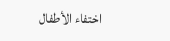اختفاء الأطفال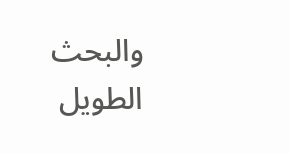والبحث الطويل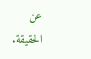عن الحقيقة.